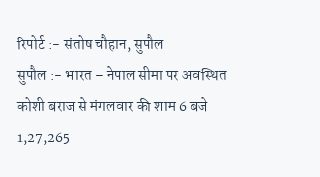रिपोर्ट :- संतोष चौहान, सुपौल
सुपौल :- भारत – नेपाल सीमा पर अवस्थित कोशी बराज से मंगलवार की शाम 6 बजे 1,27,265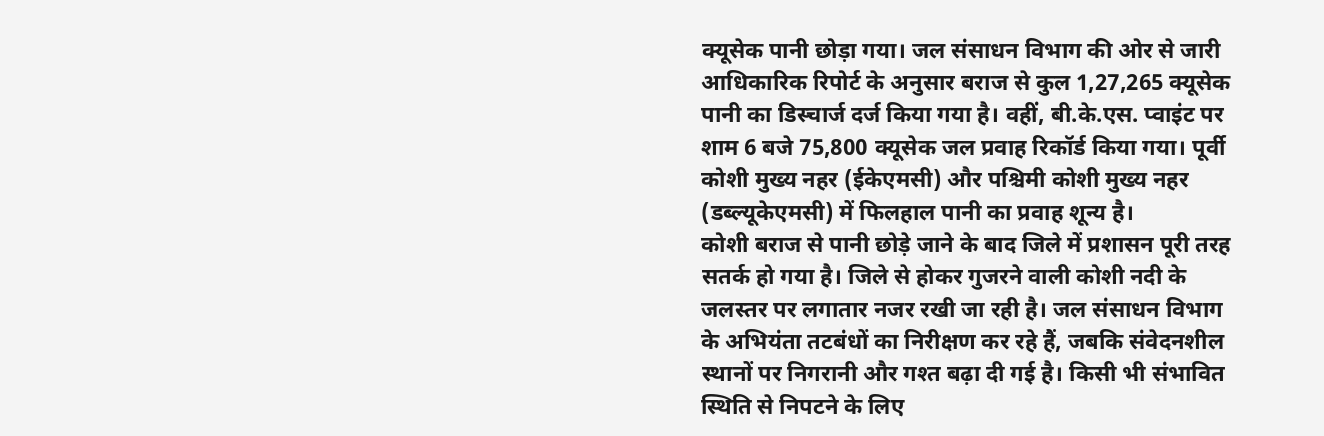क्यूसेक पानी छोड़ा गया। जल संसाधन विभाग की ओर से जारी आधिकारिक रिपोर्ट के अनुसार बराज से कुल 1,27,265 क्यूसेक पानी का डिस्चार्ज दर्ज किया गया है। वहीं, बी.के.एस. प्वाइंट पर शाम 6 बजे 75,800 क्यूसेक जल प्रवाह रिकॉर्ड किया गया। पूर्वी कोशी मुख्य नहर (ईकेएमसी) और पश्चिमी कोशी मुख्य नहर (डब्ल्यूकेएमसी) में फिलहाल पानी का प्रवाह शून्य है।
कोशी बराज से पानी छोड़े जाने के बाद जिले में प्रशासन पूरी तरह सतर्क हो गया है। जिले से होकर गुजरने वाली कोशी नदी के जलस्तर पर लगातार नजर रखी जा रही है। जल संसाधन विभाग के अभियंता तटबंधों का निरीक्षण कर रहे हैं, जबकि संवेदनशील स्थानों पर निगरानी और गश्त बढ़ा दी गई है। किसी भी संभावित स्थिति से निपटने के लिए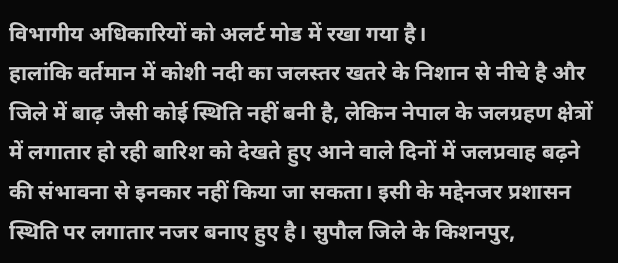विभागीय अधिकारियों को अलर्ट मोड में रखा गया है।
हालांकि वर्तमान में कोशी नदी का जलस्तर खतरे के निशान से नीचे है और जिले में बाढ़ जैसी कोई स्थिति नहीं बनी है, लेकिन नेपाल के जलग्रहण क्षेत्रों में लगातार हो रही बारिश को देखते हुए आने वाले दिनों में जलप्रवाह बढ़ने की संभावना से इनकार नहीं किया जा सकता। इसी के मद्देनजर प्रशासन स्थिति पर लगातार नजर बनाए हुए है। सुपौल जिले के किशनपुर,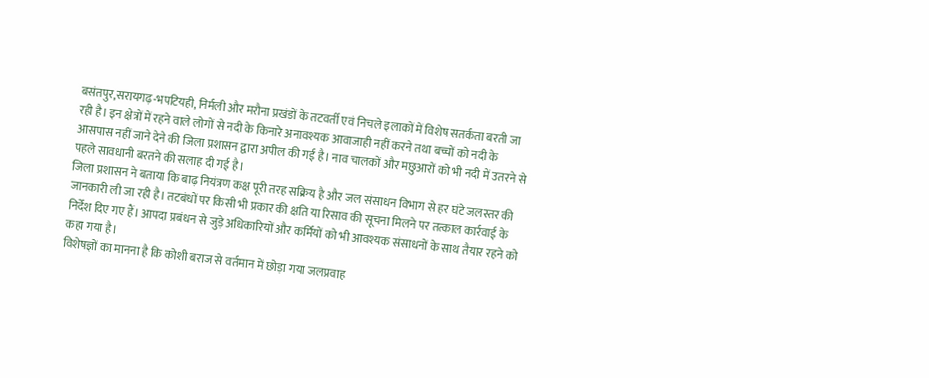बसंतपुर,सरायगढ़-भपटियही, निर्मली और मरौना प्रखंडों के तटवर्ती एवं निचले इलाकों में विशेष सतर्कता बरती जा रही है। इन क्षेत्रों में रहने वाले लोगों से नदी के किनारे अनावश्यक आवाजाही नहीं करने तथा बच्चों को नदी के आसपास नहीं जाने देने की जिला प्रशासन द्वारा अपील की गई है। नाव चालकों और मछुआरों को भी नदी में उतरने से पहले सावधानी बरतने की सलाह दी गई है।
जिला प्रशासन ने बताया कि बाढ़ नियंत्रण कक्ष पूरी तरह सक्रिय है और जल संसाधन विभाग से हर घंटे जलस्तर की जानकारी ली जा रही है। तटबंधों पर किसी भी प्रकार की क्षति या रिसाव की सूचना मिलने पर तत्काल कार्रवाई के निर्देश दिए गए हैं। आपदा प्रबंधन से जुड़े अधिकारियों और कर्मियों को भी आवश्यक संसाधनों के साथ तैयार रहने को कहा गया है।
विशेषज्ञों का मानना है कि कोशी बराज से वर्तमान में छोड़ा गया जलप्रवाह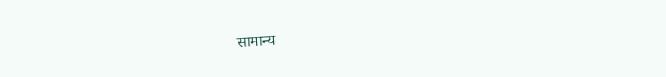सामान्य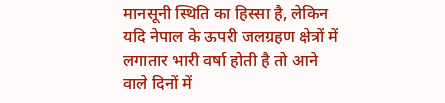मानसूनी स्थिति का हिस्सा है, लेकिन यदि नेपाल के ऊपरी जलग्रहण क्षेत्रों में लगातार भारी वर्षा होती है तो आने वाले दिनों में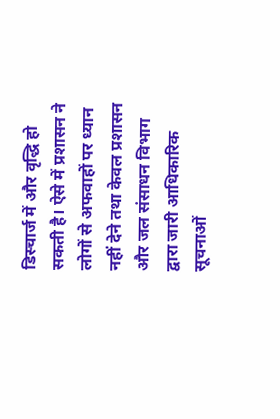डिस्चार्ज में और वृद्धि हो सकती है। ऐसे में प्रशासन ने लोगों से अफवाहों पर ध्यान नहीं देने तथा केवल प्रशासन और जल संसाधन विभाग द्वारा जारी आधिकारिक सूचनाओं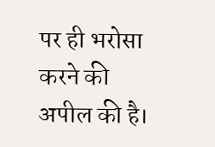पर ही भरोसा करने की अपील की है।